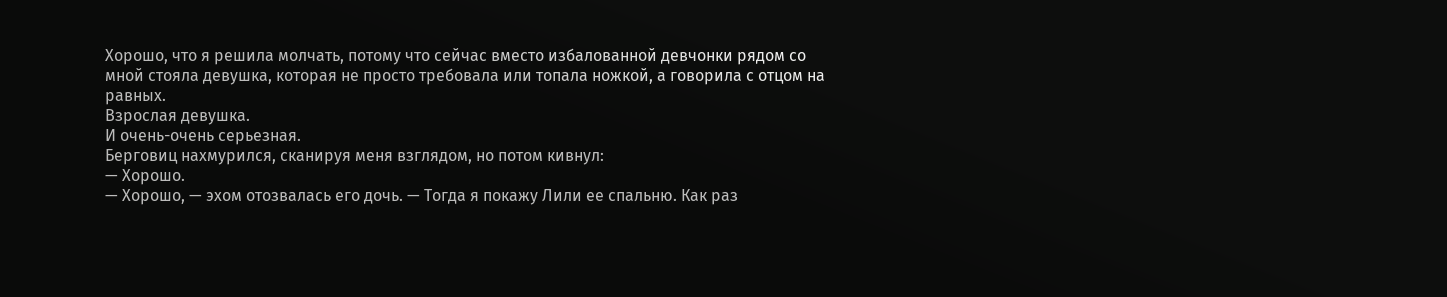Хорошо, что я решила молчать, потому что сейчас вместо избалованной девчонки рядом со мной стояла девушка, которая не просто требовала или топала ножкой, а говорила с отцом на равных.
Взрослая девушка.
И очень-очень серьезная.
Берговиц нахмурился, сканируя меня взглядом, но потом кивнул:
— Хорошо.
— Хорошо, — эхом отозвалась его дочь. — Тогда я покажу Лили ее спальню. Как раз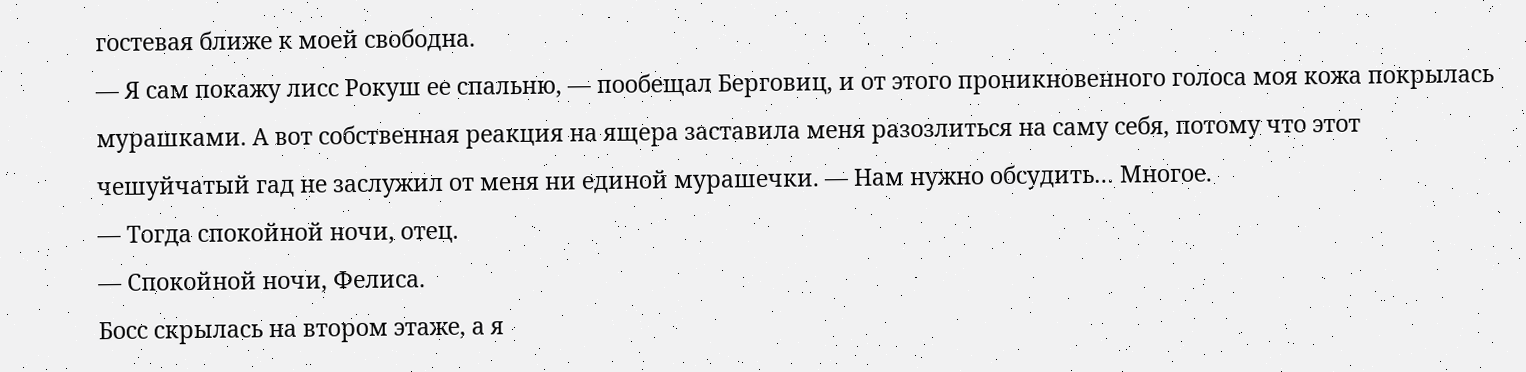гостевая ближе к моей свободна.
— Я сам покажу лисс Рокуш ее спальню, — пообещал Берговиц, и от этого проникновенного голоса моя кожа покрылась мурашками. А вот собственная реакция на ящера заставила меня разозлиться на саму себя, потому что этот чешуйчатый гад не заслужил от меня ни единой мурашечки. — Нам нужно обсудить… Многое.
— Тогда спокойной ночи, отец.
— Спокойной ночи, Фелиса.
Босс скрылась на втором этаже, а я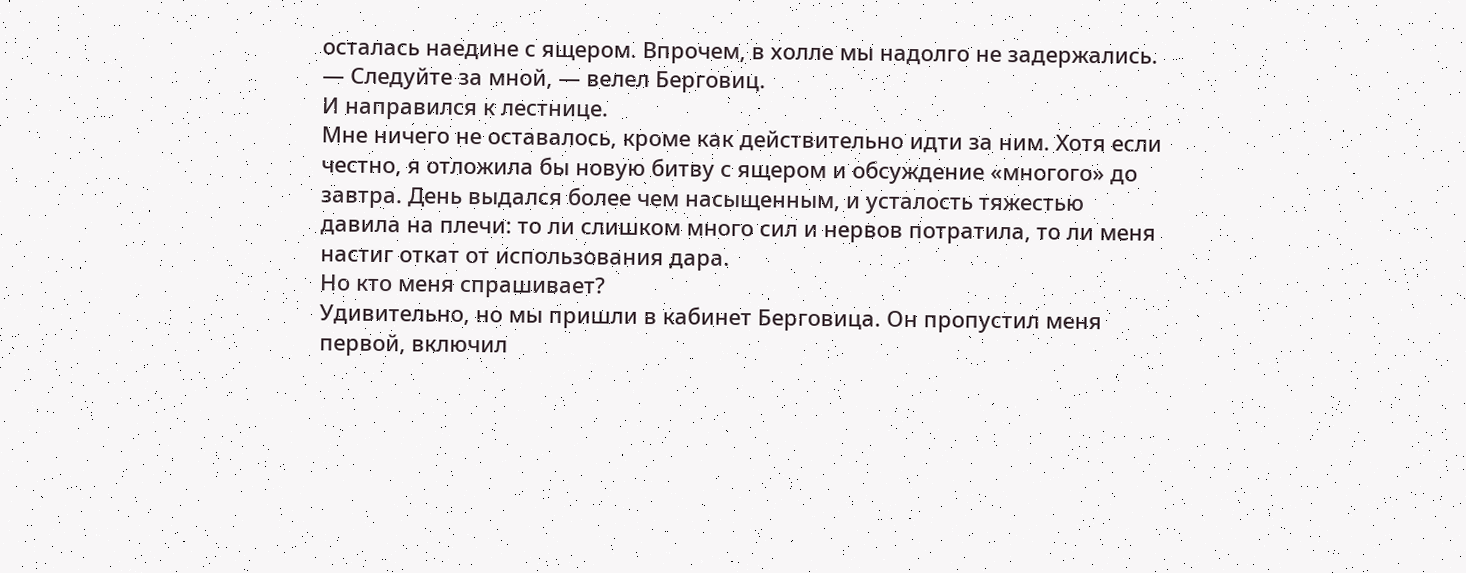осталась наедине с ящером. Впрочем, в холле мы надолго не задержались.
— Следуйте за мной, — велел Берговиц.
И направился к лестнице.
Мне ничего не оставалось, кроме как действительно идти за ним. Хотя если честно, я отложила бы новую битву с ящером и обсуждение «многого» до завтра. День выдался более чем насыщенным, и усталость тяжестью давила на плечи: то ли слишком много сил и нервов потратила, то ли меня настиг откат от использования дара.
Но кто меня спрашивает?
Удивительно, но мы пришли в кабинет Берговица. Он пропустил меня первой, включил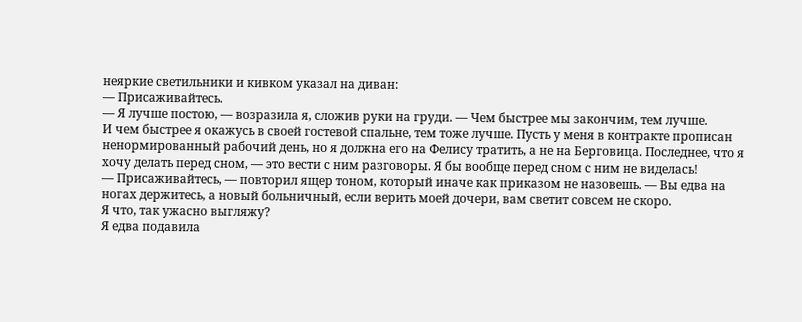неяркие светильники и кивком указал на диван:
— Присаживайтесь.
— Я лучше постою, — возразила я, сложив руки на груди. — Чем быстрее мы закончим, тем лучше.
И чем быстрее я окажусь в своей гостевой спальне, тем тоже лучше. Пусть у меня в контракте прописан ненормированный рабочий день, но я должна его на Фелису тратить, а не на Берговица. Последнее, что я хочу делать перед сном, — это вести с ним разговоры. Я бы вообще перед сном с ним не виделась!
— Присаживайтесь, — повторил ящер тоном, который иначе как приказом не назовешь. — Вы едва на ногах держитесь, а новый больничный, если верить моей дочери, вам светит совсем не скоро.
Я что, так ужасно выгляжу?
Я едва подавила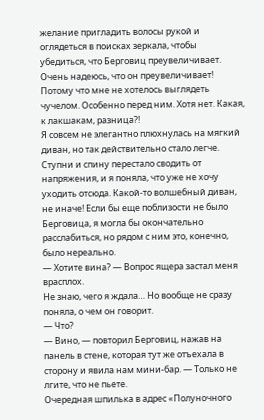желание пригладить волосы рукой и оглядеться в поисках зеркала, чтобы убедиться, что Берговиц преувеличивает. Очень надеюсь, что он преувеличивает! Потому что мне не хотелось выглядеть чучелом. Особенно перед ним. Хотя нет. Какая, к лакшакам, разница?!
Я совсем не элегантно плюхнулась на мягкий диван, но так действительно стало легче. Ступни и спину перестало сводить от напряжения, и я поняла, что уже не хочу уходить отсюда. Какой-то волшебный диван, не иначе! Если бы еще поблизости не было Берговица, я могла бы окончательно расслабиться, но рядом с ним это, конечно, было нереально.
— Хотите вина? — Вопрос ящера застал меня врасплох.
Не знаю, чего я ждала… Но вообще не сразу поняла, о чем он говорит.
— Что?
— Вино, — повторил Берговиц, нажав на панель в стене, которая тут же отъехала в сторону и явила нам мини-бар. — Только не лгите, что не пьете.
Очередная шпилька в адрес «Полуночного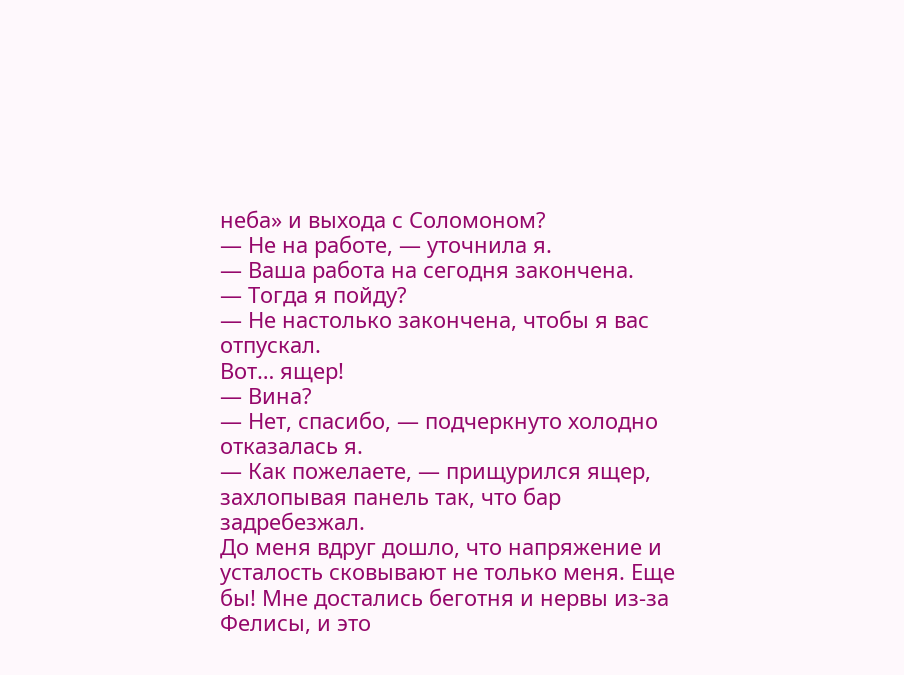неба» и выхода с Соломоном?
— Не на работе, — уточнила я.
— Ваша работа на сегодня закончена.
— Тогда я пойду?
— Не настолько закончена, чтобы я вас отпускал.
Вот… ящер!
— Вина?
— Нет, спасибо, — подчеркнуто холодно отказалась я.
— Как пожелаете, — прищурился ящер, захлопывая панель так, что бар задребезжал.
До меня вдруг дошло, что напряжение и усталость сковывают не только меня. Еще бы! Мне достались беготня и нервы из-за Фелисы, и это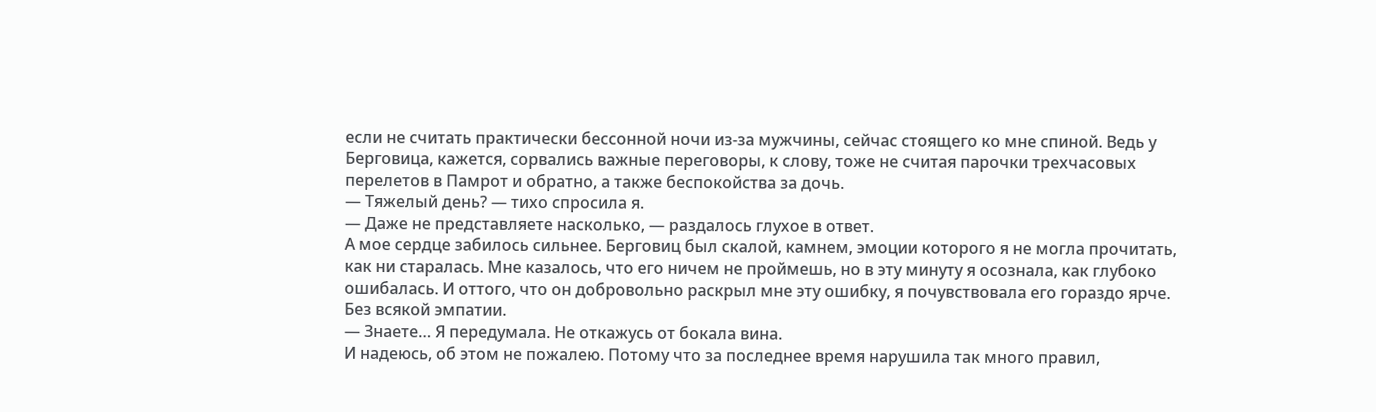если не считать практически бессонной ночи из-за мужчины, сейчас стоящего ко мне спиной. Ведь у Берговица, кажется, сорвались важные переговоры, к слову, тоже не считая парочки трехчасовых перелетов в Памрот и обратно, а также беспокойства за дочь.
— Тяжелый день? — тихо спросила я.
— Даже не представляете насколько, — раздалось глухое в ответ.
А мое сердце забилось сильнее. Берговиц был скалой, камнем, эмоции которого я не могла прочитать, как ни старалась. Мне казалось, что его ничем не проймешь, но в эту минуту я осознала, как глубоко ошибалась. И оттого, что он добровольно раскрыл мне эту ошибку, я почувствовала его гораздо ярче.
Без всякой эмпатии.
— Знаете… Я передумала. Не откажусь от бокала вина.
И надеюсь, об этом не пожалею. Потому что за последнее время нарушила так много правил,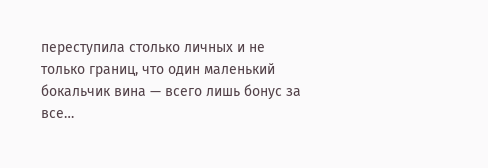переступила столько личных и не только границ, что один маленький бокальчик вина — всего лишь бонус за все…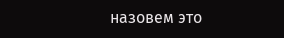назовем это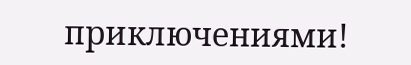приключениями!